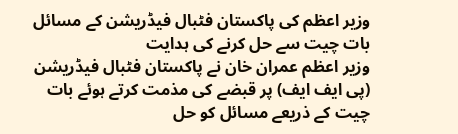وزیر اعظم کی پاکستان فٹبال فیڈریشن کے مسائل بات چیت سے حل کرنے کی ہدایت
وزیر اعظم عمران خان نے پاکستان فٹبال فیڈریشن (پی ایف ایف) پر قبضے کی مذمت کرتے ہوئے بات چیت کے ذریعے مسائل کو حل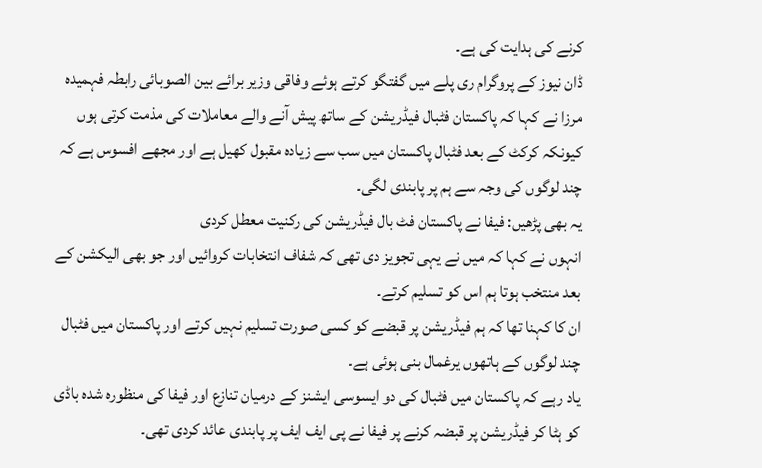کرنے کی ہدایت کی ہے۔
ڈان نیوز کے پروگرام ری پلے میں گفتگو کرتے ہوئے وفاقی وزیر برائے بین الصوبائی رابطہ فہمیدہ مرزا نے کہا کہ پاکستان فٹبال فیڈریشن کے ساتھ پیش آنے والے معاملات کی مذمت کرتی ہوں کیونکہ کرکٹ کے بعد فٹبال پاکستان میں سب سے زیادہ مقبول کھیل ہے اور مجھے افسوس ہے کہ چند لوگوں کی وجہ سے ہم پر پابندی لگی۔
یہ بھی پڑھیں: فیفا نے پاکستان فٹ بال فیڈریشن کی رکنیت معطل کردی
انہوں نے کہا کہ میں نے یہی تجویز دی تھی کہ شفاف انتخابات کروائیں اور جو بھی الیکشن کے بعد منتخب ہوتا ہم اس کو تسلیم کرتے۔
ان کا کہنا تھا کہ ہم فیڈریشن پر قبضے کو کسی صورت تسلیم نہیں کرتے اور پاکستان میں فٹبال چند لوگوں کے ہاتھوں یرغمال بنی ہوئی ہے۔
یاد رہے کہ پاکستان میں فٹبال کی دو ایسوسی ایشنز کے درمیان تنازع اور فیفا کی منظورہ شدہ باڈی کو ہٹا کر فیڈریشن پر قبضہ کرنے پر فیفا نے پی ایف ایف پر پابندی عائد کردی تھی۔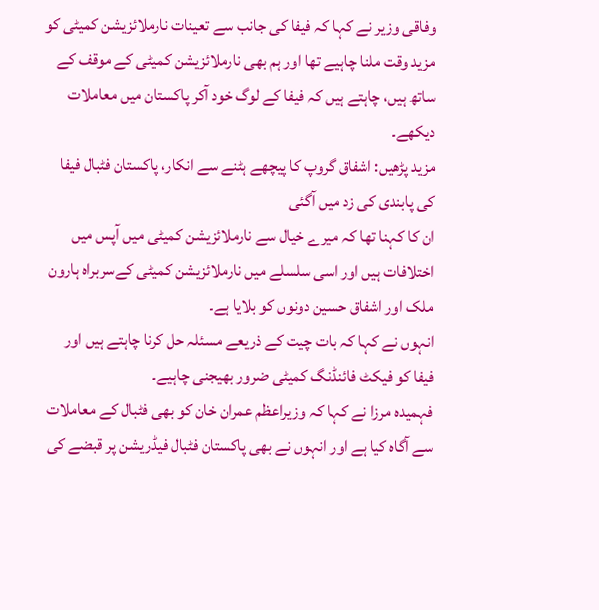وفاقی وزیر نے کہا کہ فیفا کی جانب سے تعینات نارملائزیشن کمیٹی کو مزید وقت ملنا چاہیے تھا اور ہم بھی نارملائزیشن کمیٹی کے موقف کے ساتھ ہیں، چاہتے ہیں کہ فیفا کے لوگ خود آکر پاکستان میں معاملات دیکھے۔
مزید پڑھیں: اشفاق گروپ کا پیچھے ہٹنے سے انکار، پاکستان فٹبال فیفا کی پابندی کی زد میں آگئی
ان کا کہنا تھا کہ میرے خیال سے نارملائزیشن کمیٹی میں آپس میں اختلافات ہیں اور اسی سلسلے میں نارملائزیشن کمیٹی کےسربراہ ہارون ملک اور اشفاق حسین دونوں کو بلایا ہے۔
انہوں نے کہا کہ بات چیت کے ذریعے مسئلہ حل کرنا چاہتے ہیں اور فیفا کو فیکٹ فائنڈنگ کمیٹی ضرور بھیجنی چاہیے۔
فہمیدہ مرزا نے کہا کہ وزیراعظم عمران خان کو بھی فٹبال کے معاملات سے آگاہ کیا ہے اور انہوں نے بھی پاکستان فٹبال فیڈریشن پر قبضے کی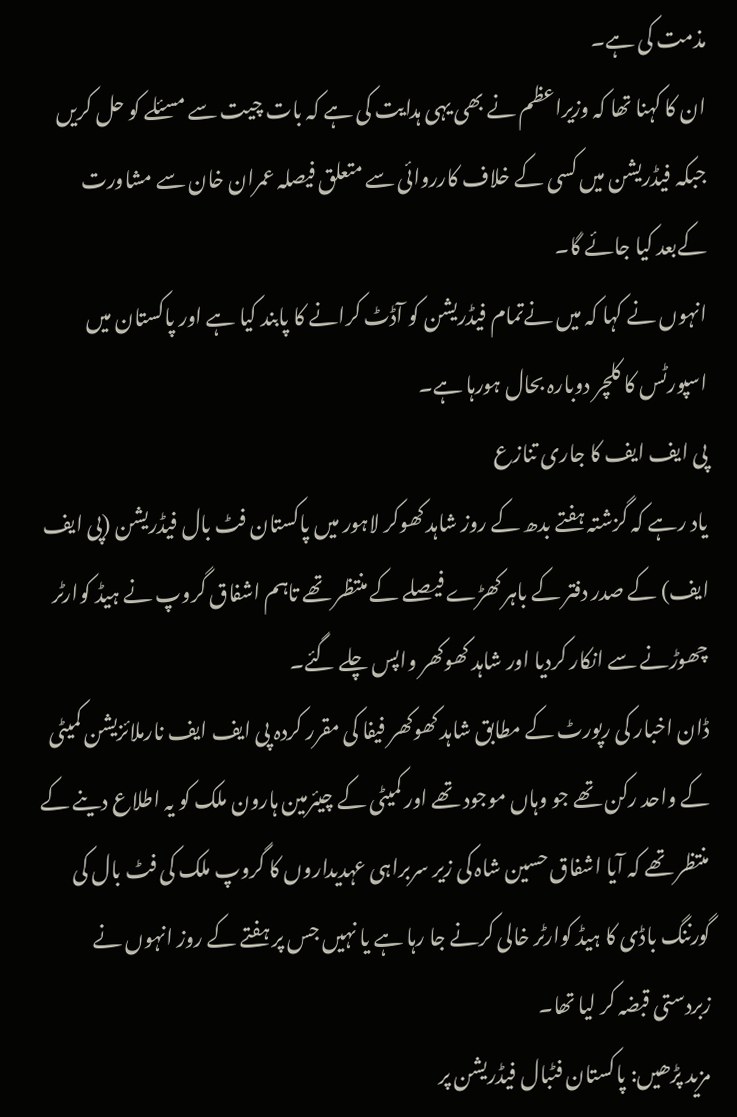مذمت کی ہے۔
ان کا کہنا تھا کہ وزیراعظم نے بھی یہی ہدایت کی ہے کہ بات چیت سے مسئلے کو حل کریں جبکہ فیڈریشن میں کسی کے خلاف کارروائی سے متعلق فیصلہ عمران خان سے مشاورت کےبعد کیا جائے گا۔
انہوں نے کہا کہ میں نےتمام فیڈریشن کو آڈٹ کرانے کا پابند کیا ہے اور پاکستان میں اسپورٹس کا کلچر دوبارہ بحال ہورہا ہے۔
پی ایف ایف کا جاری تنازع
یاد رہے کہ گزشتہ ہفتے بدھ کے روز شاہد کھوکر لاہور میں پاکستان فٹ بال فیڈریشن (پی ایف ایف) کے صدر دفتر کے باہر کھڑے فیصلے کے منتظر تھے تاہم اشفاق گروپ نے ہیڈ کوارٹر چھوڑنے سے انکار کردیا اور شاہد کھوکھر واپس چلے گئے۔
ڈان اخبار کی رپورٹ کے مطابق شاہد کھوکھر فیفا کی مقرر کردہ پی ایف ایف نارملائزیشن کمیٹی کے واحد رکن تھے جو وہاں موجود تھے اور کمیٹی کے چیئرمین ہارون ملک کو یہ اطلاع دینے کے منتظر تھے کہ آیا اشفاق حسین شاہ کی زیر سربراہی عہدیداروں کا گروپ ملک کی فٹ بال کی گورننگ باڈی کا ہیڈ کوارٹر خالی کرنے جا رہا ہے یا نہیں جس پر ہفتے کے روز انہوں نے زبردستی قبضہ کر لیا تھا۔
مزید پڑھیں: پاکستان فٹبال فیڈریشن پر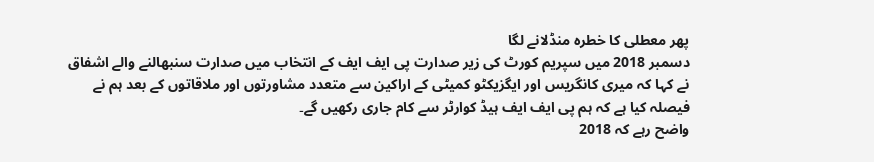پھر معطلی کا خطرہ منڈلانے لگا
دسمبر 2018 میں سپریم کورٹ کی زیر صدارت پی ایف ایف کے انتخاب میں صدارت سنبھالنے والے اشفاق نے کہا کہ میری کانگریس اور ایگزیکٹو کمیٹی کے اراکین سے متعدد مشاورتوں اور ملاقاتوں کے بعد ہم نے فیصلہ کیا ہے کہ ہم پی ایف ایف ہیڈ کوارٹر سے کام جاری رکھیں گے۔
واضح رہے کہ 2018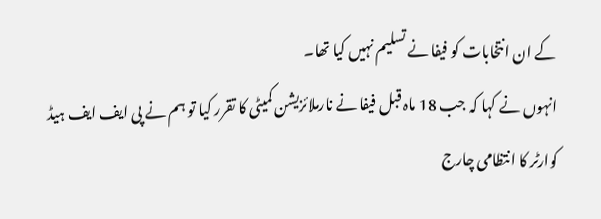کے ان انتخابات کو فیفا نے تسلیم نہیں کیا تھا۔
انہوں نے کہا کہ جب 18 ماہ قبل فیفا نے نارملائزیشن کمیٹی کا تقرر کیا تو ہم نے پی ایف ایف ہیڈ کوارٹر کا انتظامی چارج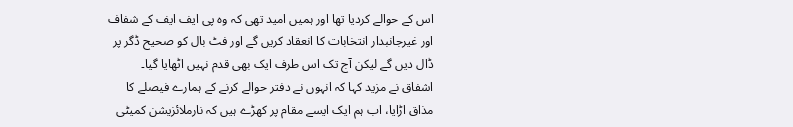اس کے حوالے کردیا تھا اور ہمیں امید تھی کہ وہ پی ایف ایف کے شفاف اور غیرجانبدار انتخابات کا انعقاد کریں گے اور فٹ بال کو صحیح ڈگر پر ڈال دیں گے لیکن آج تک اس طرف ایک بھی قدم نہیں اٹھایا گیا۔
اشفاق نے مزید کہا کہ انہوں نے دفتر حوالے کرنے کے ہمارے فیصلے کا مذاق اڑایا، اب ہم ایک ایسے مقام پر کھڑے ہیں کہ نارملائزیشن کمیٹی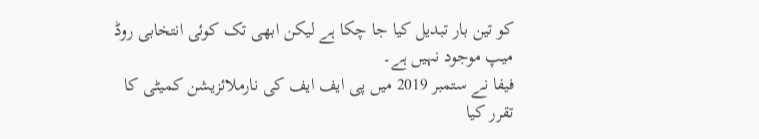کو تین بار تبدیل کیا جا چکا ہے لیکن ابھی تک کوئی انتخابی روڈ میپ موجود نہیں ہے۔
فیفا نے ستمبر 2019 میں پی ایف ایف کی نارملائزیشن کمیٹی کا تقرر کیا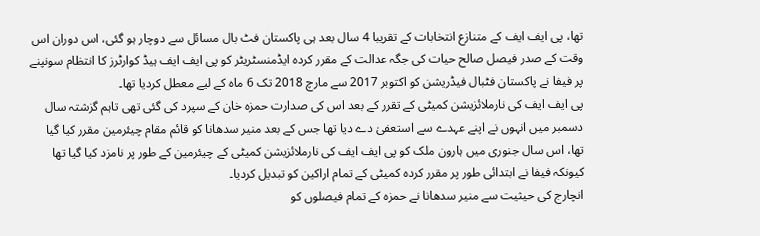تھا، پی ایف ایف کے متنازع انتخابات کے تقریبا 4 سال بعد ہی پاکستان فٹ بال مسائل سے دوچار ہو گئی، اس دوران اس وقت کے صدر فیصل صالح حیات کی جگہ عدالت کے مقرر کردہ ایڈمنسٹریٹر کو پی ایف ایف ہیڈ کوارٹرز کا انتظام سونپنے پر فیفا نے پاکستان فٹبال فیڈریشن کو اکتوبر 2017 سے مارچ 2018 تک 6 ماہ کے لیے معطل کردیا تھا۔
پی ایف ایف کی نارملائزیشن کمیٹی کے تقرر کے بعد اس کی صدارت حمزہ خان کے سپرد کی گئی تھی تاہم گزشتہ سال دسمبر میں انہوں نے اپنے عہدے سے استعفیٰ دے دیا تھا جس کے بعد منیر سدھانا کو قائم مقام چیئرمین مقرر کیا گیا تھا، اس سال جنوری میں ہارون ملک کو پی ایف ایف کی نارملائزیشن کمیٹی کے چیئرمین کے طور پر نامزد کیا گیا تھا کیونکہ فیفا نے ابتدائی طور پر مقرر کردہ کمیٹی کے تمام اراکین کو تبدیل کردیا۔
انچارج کی حیثیت سے منیر سدھانا نے حمزہ کے تمام فیصلوں کو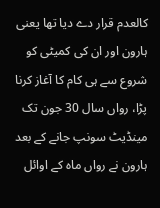کالعدم قرار دے دیا تھا یعنی ہارون اور ان کی کمیٹی کو شروع سے ہی کام کا آغاز کرنا پڑا، رواں سال 30 جون تک مینڈیٹ سونپ جانے کے بعد ہارون نے رواں ماہ کے اوائل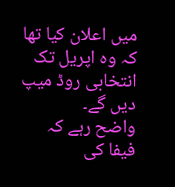میں اعلان کیا تھا کہ وہ اپریل تک انتخابی روڈ میپ دیں گے۔
واضح رہے کہ فیفا کی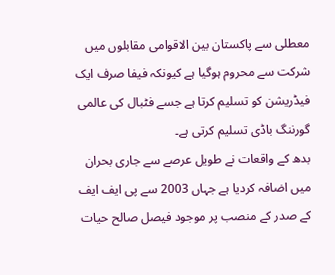معطلی سے پاکستان بین الاقوامی مقابلوں میں شرکت سے محروم ہوگیا ہے کیونکہ فیفا صرف ایک فیڈریشن کو تسلیم کرتا ہے جسے فٹبال کی عالمی گورننگ باڈی تسلیم کرتی ہے۔
بدھ کے واقعات نے طویل عرصے سے جاری بحران میں اضافہ کردیا ہے جہاں 2003 سے پی ایف ایف کے صدر کے منصب پر موجود فیصل صالح حیات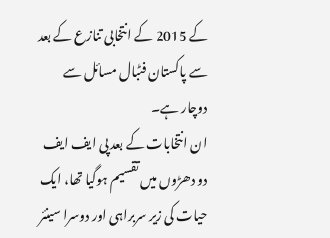کے 2015 کے انتخابی تنازع کے بعد سے پاکستان فٹبال مسائل سے دوچار ہے۔
ان انتخابات کے بعد پی ایف ایف دو دھڑوں میں تقسیم ہوگیا تھا، ایک حیات کی زیر سربراہی اور دوسرا سینئر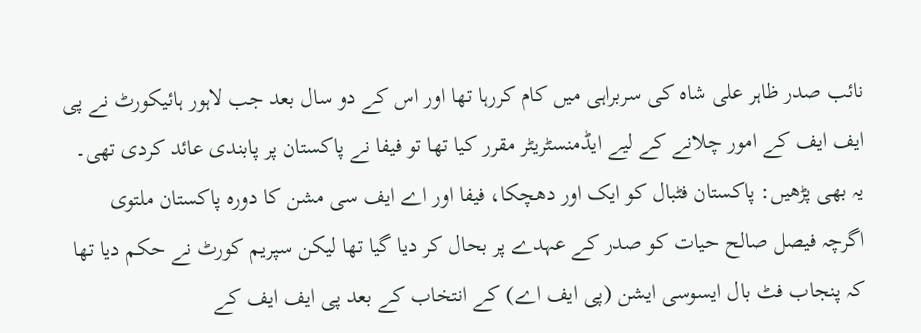نائب صدر ظاہر علی شاہ کی سربراہی میں کام کررہا تھا اور اس کے دو سال بعد جب لاہور ہائیکورٹ نے پی ایف ایف کے امور چلانے کے لیے ایڈمنسٹریٹر مقرر کیا تھا تو فیفا نے پاکستان پر پابندی عائد کردی تھی۔
یہ بھی پڑھیں: پاکستان فٹبال کو ایک اور دھچکا، فیفا اور اے ایف سی مشن کا دورہ پاکستان ملتوی
اگرچہ فیصل صالح حیات کو صدر کے عہدے پر بحال کر دیا گیا تھا لیکن سپریم کورٹ نے حکم دیا تھا کہ پنجاب فٹ بال ایسوسی ایشن (پی ایف اے) کے انتخاب کے بعد پی ایف ایف کے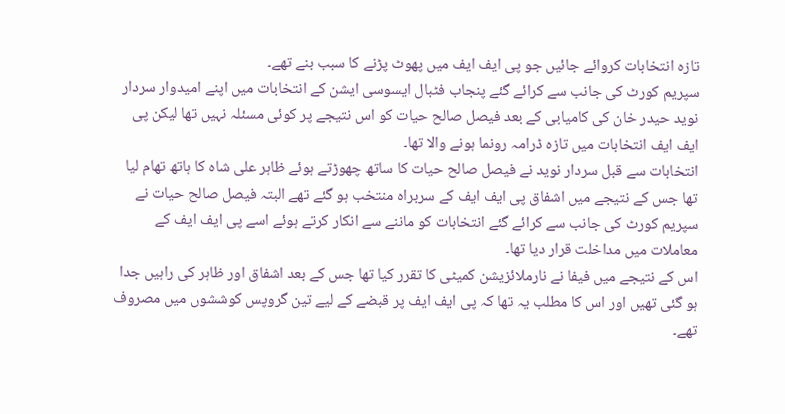تازہ انتخابات کروائے جائیں جو پی ایف ایف میں پھوٹ پڑنے کا سبب بنے تھے۔
سپریم کورٹ کی جانب سے کرائے گئے پنجاب فٹبال ایسوسی ایشن کے انتخابات میں اپنے امیدوار سردار نوید حیدر خان کی کامیابی کے بعد فیصل صالح حیات کو اس نتیجے پر کوئی مسئلہ نہیں تھا لیکن پی ایف ایف انتخابات میں تازہ ڈرامہ رونما ہونے والا تھا۔
انتخابات سے قبل سردار نوید نے فیصل صالح حیات کا ساتھ چھوڑتے ہوئے ظاہر علی شاہ کا ہاتھ تھام لیا تھا جس کے نتیجے میں اشفاق پی ایف ایف کے سربراہ منتخب ہو گئے تھے البتہ فیصل صالح حیات نے سپریم کورٹ کی جانب سے کرائے گئے انتخابات کو ماننے سے انکار کرتے ہوئے اسے پی ایف ایف کے معاملات میں مداخلت قرار دیا تھا۔
اس کے نتیجے میں فیفا نے نارملائزیشن کمیٹی کا تقرر کیا تھا جس کے بعد اشفاق اور ظاہر کی راہیں جدا ہو گئی تھیں اور اس کا مطلب یہ تھا کہ پی ایف ایف پر قبضے کے لیے تین گروپس کوششوں میں مصروف تھے۔